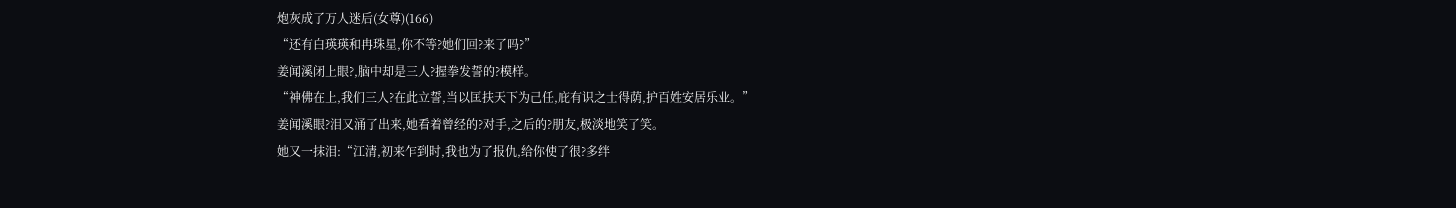炮灰成了万人迷后(女尊)(166)
“还有白瑛瑛和冉珠星,你不等?她们回?来了吗?”
姜闻溪闭上眼?,脑中却是三人?握拳发誓的?模样。
“神佛在上,我们三人?在此立誓,当以匡扶天下为己任,庇有识之士得荫,护百姓安居乐业。”
姜闻溪眼?泪又涌了出来,她看着曾经的?对手,之后的?朋友,极淡地笑了笑。
她又一抹泪:“江清,初来乍到时,我也为了报仇,给你使了很?多绊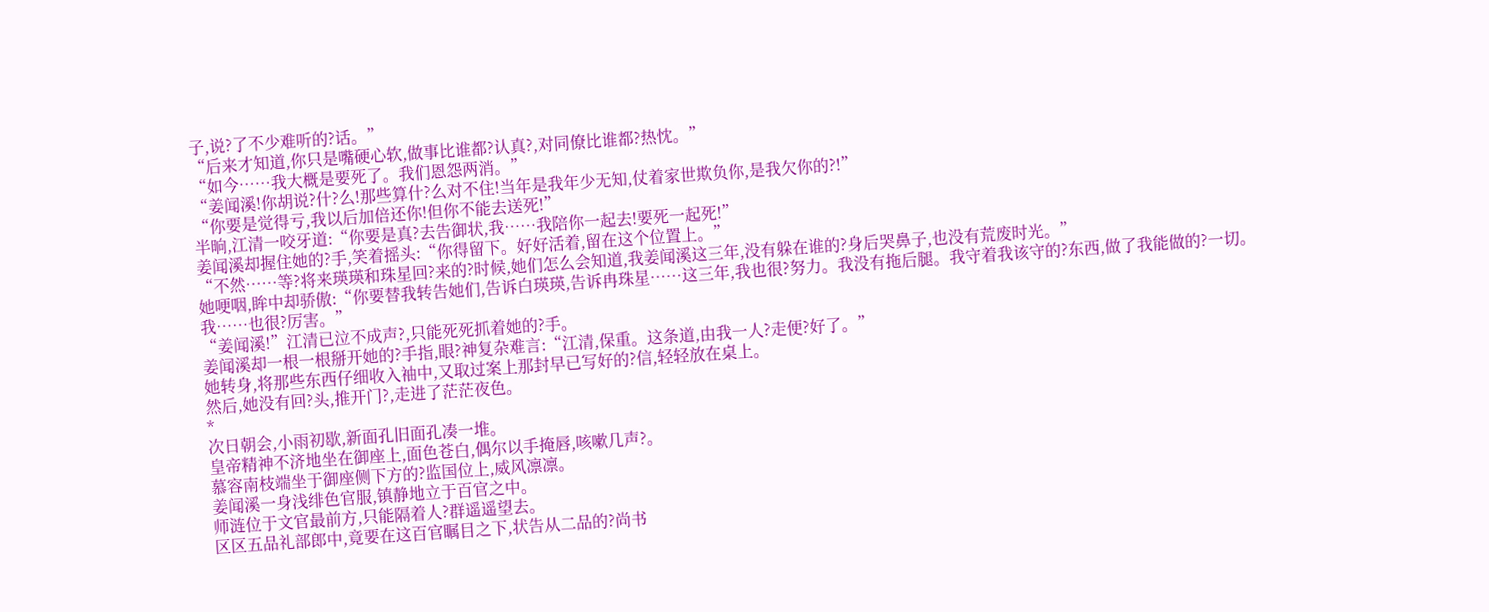子,说?了不少难听的?话。”
“后来才知道,你只是嘴硬心软,做事比谁都?认真?,对同僚比谁都?热忱。”
“如今……我大概是要死了。我们恩怨两消。”
“姜闻溪!你胡说?什?么!那些算什?么对不住!当年是我年少无知,仗着家世欺负你,是我欠你的?!”
“你要是觉得亏,我以后加倍还你!但你不能去送死!”
半晌,江清一咬牙道:“你要是真?去告御状,我……我陪你一起去!要死一起死!”
姜闻溪却握住她的?手,笑着摇头:“你得留下。好好活着,留在这个位置上。”
“不然……等?将来瑛瑛和珠星回?来的?时候,她们怎么会知道,我姜闻溪这三年,没有躲在谁的?身后哭鼻子,也没有荒废时光。”
她哽咽,眸中却骄傲:“你要替我转告她们,告诉白瑛瑛,告诉冉珠星……这三年,我也很?努力。我没有拖后腿。我守着我该守的?东西,做了我能做的?一切。我……也很?厉害。”
“姜闻溪!”江清已泣不成声?,只能死死抓着她的?手。
姜闻溪却一根一根掰开她的?手指,眼?神复杂难言:“江清,保重。这条道,由我一人?走便?好了。”
她转身,将那些东西仔细收入袖中,又取过案上那封早已写好的?信,轻轻放在桌上。
然后,她没有回?头,推开门?,走进了茫茫夜色。
*
次日朝会,小雨初歇,新面孔旧面孔凑一堆。
皇帝精神不济地坐在御座上,面色苍白,偶尔以手掩唇,咳嗽几声?。
慕容南枝端坐于御座侧下方的?监国位上,威风凛凛。
姜闻溪一身浅绯色官服,镇静地立于百官之中。
师涟位于文官最前方,只能隔着人?群遥遥望去。
区区五品礼部郎中,竟要在这百官瞩目之下,状告从二品的?尚书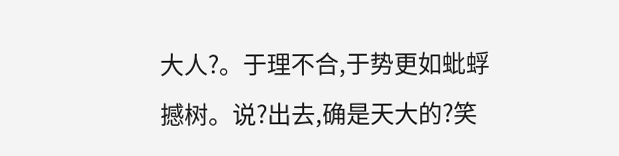大人?。于理不合,于势更如蚍蜉撼树。说?出去,确是天大的?笑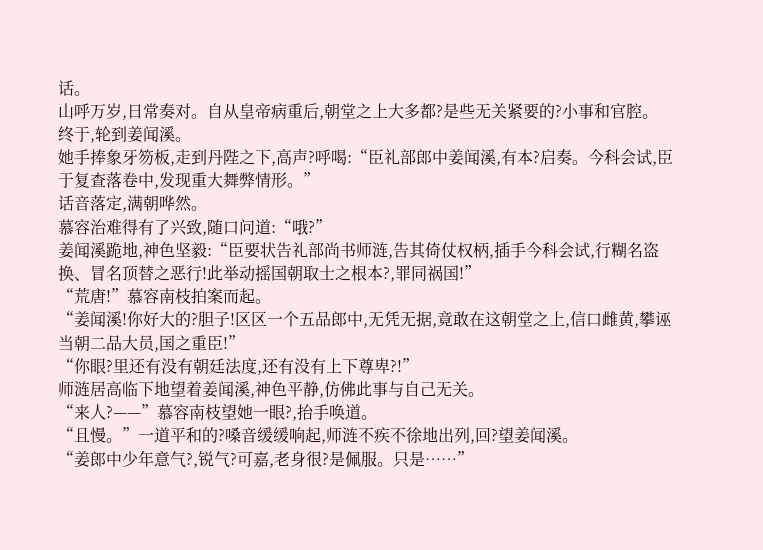话。
山呼万岁,日常奏对。自从皇帝病重后,朝堂之上大多都?是些无关紧要的?小事和官腔。
终于,轮到姜闻溪。
她手捧象牙笏板,走到丹陛之下,高声?呼喝:“臣礼部郎中姜闻溪,有本?启奏。今科会试,臣于复查落卷中,发现重大舞弊情形。”
话音落定,满朝哗然。
慕容治难得有了兴致,随口问道:“哦?”
姜闻溪跪地,神色坚毅:“臣要状告礼部尚书师涟,告其倚仗权柄,插手今科会试,行糊名盗换、冒名顶替之恶行!此举动摇国朝取士之根本?,罪同祸国!”
“荒唐!”慕容南枝拍案而起。
“姜闻溪!你好大的?胆子!区区一个五品郎中,无凭无据,竟敢在这朝堂之上,信口雌黄,攀诬当朝二品大员,国之重臣!”
“你眼?里还有没有朝廷法度,还有没有上下尊卑?!”
师涟居高临下地望着姜闻溪,神色平静,仿佛此事与自己无关。
“来人?——”慕容南枝望她一眼?,抬手唤道。
“且慢。”一道平和的?嗓音缓缓响起,师涟不疾不徐地出列,回?望姜闻溪。
“姜郎中少年意气?,锐气?可嘉,老身很?是佩服。只是……”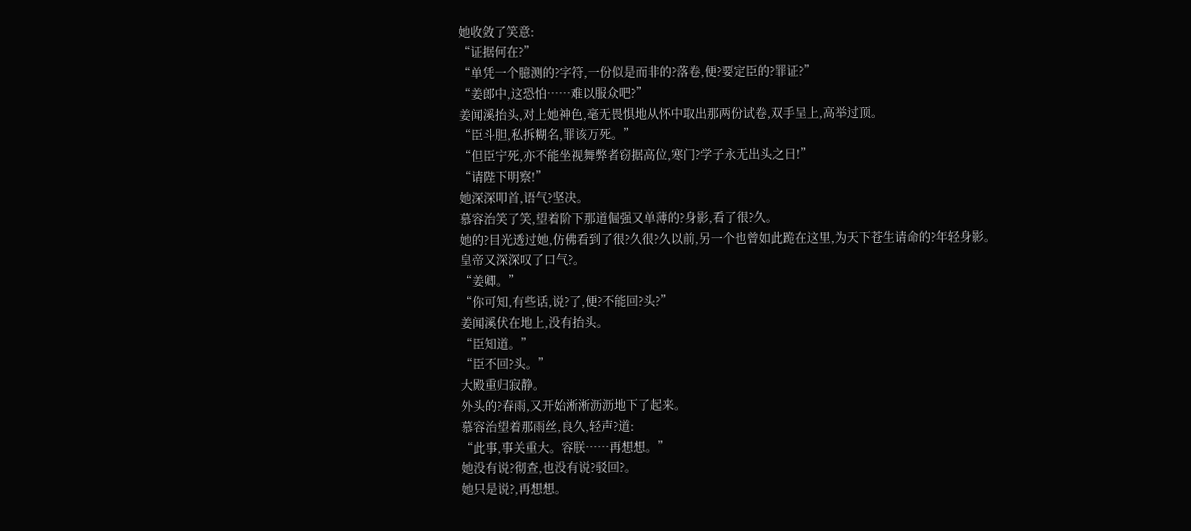她收敛了笑意:
“证据何在?”
“单凭一个臆测的?字符,一份似是而非的?落卷,便?要定臣的?罪证?”
“姜郎中,这恐怕……难以服众吧?”
姜闻溪抬头,对上她神色,毫无畏惧地从怀中取出那两份试卷,双手呈上,高举过顶。
“臣斗胆,私拆糊名,罪该万死。”
“但臣宁死,亦不能坐视舞弊者窃据高位,寒门?学子永无出头之日!”
“请陛下明察!”
她深深叩首,语气?坚决。
慕容治笑了笑,望着阶下那道倔强又单薄的?身影,看了很?久。
她的?目光透过她,仿佛看到了很?久很?久以前,另一个也曾如此跪在这里,为天下苍生请命的?年轻身影。
皇帝又深深叹了口气?。
“姜卿。”
“你可知,有些话,说?了,便?不能回?头?”
姜闻溪伏在地上,没有抬头。
“臣知道。”
“臣不回?头。”
大殿重归寂静。
外头的?春雨,又开始淅淅沥沥地下了起来。
慕容治望着那雨丝,良久,轻声?道:
“此事,事关重大。容朕……再想想。”
她没有说?彻查,也没有说?驳回?。
她只是说?,再想想。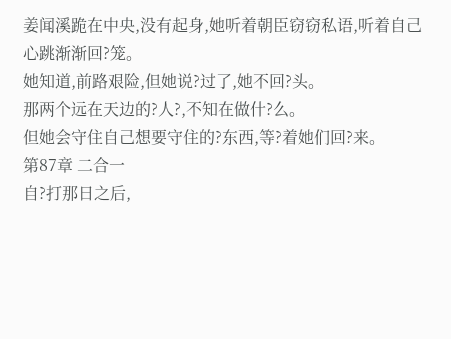姜闻溪跪在中央,没有起身,她听着朝臣窃窃私语,听着自己心跳渐渐回?笼。
她知道,前路艰险,但她说?过了,她不回?头。
那两个远在天边的?人?,不知在做什?么。
但她会守住自己想要守住的?东西,等?着她们回?来。
第87章 二合一
自?打那日之后,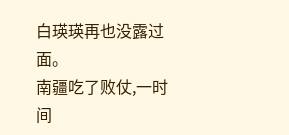白瑛瑛再也没露过面。
南疆吃了败仗,一时间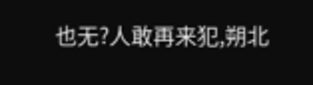也无?人敢再来犯,朔北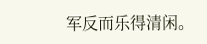军反而乐得清闲。